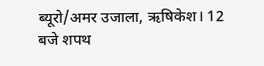ब्यूरो/अमर उजाला, ऋषिकेश। 12 बजे शपथ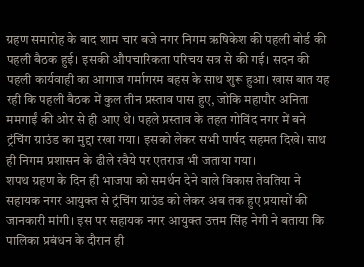ग्रहण समारोह के बाद शाम चार बजे नगर निगम ऋषिकेश की पहली बोर्ड की पहली बैठक हुई। इसकी औपचारिकता परिचय सत्र से की गई। सदन की पहली कार्यवाही का आगाज गर्मागरम बहस के साथ शुरू हुआ। खास बात यह रही कि पहली बैठक में कुल तीन प्रस्ताव पास हुए, जोकि महापौर अनिता ममगाईं की ओर से ही आए थे। पहले प्रस्ताव के तहत गोविंद नगर में बने ट्रंचिंग ग्राउंड का मुद्दा रखा गया। इसको लेकर सभी पार्षद सहमत दिखे। साथ ही निगम प्रशासन के ढीले रवैये पर एतराज भी जताया गया।
शपथ ग्रहण के दिन ही भाजपा को समर्थन देने वाले विकास तेवतिया ने सहायक नगर आयुक्त से ट्रंचिंग ग्राउंड को लेकर अब तक हुए प्रयासों की जानकारी मांगी। इस पर सहायक नगर आयुक्त उत्तम सिंह नेगी ने बताया कि पालिका प्रबंधन के दौरान ही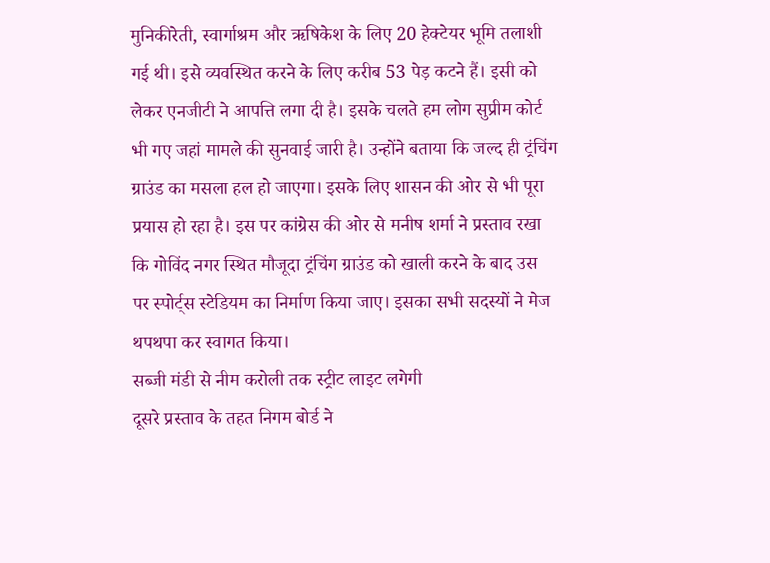मुनिकीरेती, स्वार्गाश्रम और ऋषिकेश के लिए 20 हेक्टेयर भूमि तलाशी गई थी। इसे व्यवस्थित करने के लिए करीब 53 पेड़ कटने हैं। इसी को लेकर एनजीटी ने आपत्ति लगा दी है। इसके चलते हम लोग सुप्रीम कोर्ट भी गए जहां मामले की सुनवाई जारी है। उन्होंने बताया कि जल्द ही ट्रंचिंग ग्राउंड का मसला हल हो जाएगा। इसके लिए शासन की ओर से भी पूरा प्रयास हो रहा है। इस पर कांग्रेस की ओर से मनीष शर्मा ने प्रस्ताव रखा कि गोविंद नगर स्थित मौजूदा ट्रंचिंग ग्राउंड को खाली करने के बाद उस पर स्पोर्ट्स स्टेडियम का निर्माण किया जाए। इसका सभी सदस्यों ने मेज थपथपा कर स्वागत किया।
सब्जी मंडी से नीम करोली तक स्ट्रीट लाइट लगेगी
दूसरे प्रस्ताव के तहत निगम बोर्ड ने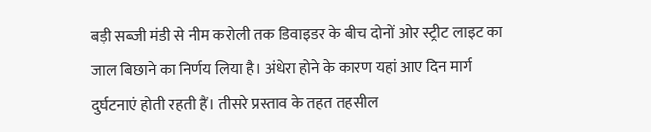बड़ी सब्जी मंडी से नीम करोली तक डिवाइडर के बीच दोनों ओर स्ट्रीट लाइट का जाल बिछाने का निर्णय लिया है। अंधेरा होने के कारण यहां आए दिन मार्ग दुर्घटनाएं होती रहती हैं। तीसरे प्रस्ताव के तहत तहसील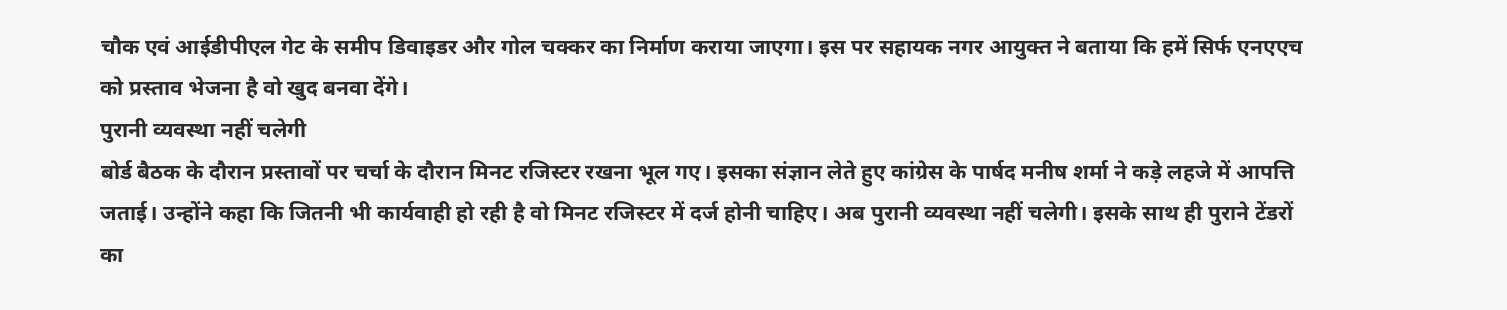चौक एवं आईडीपीएल गेट के समीप डिवाइडर और गोल चक्कर का निर्माण कराया जाएगा। इस पर सहायक नगर आयुक्त ने बताया कि हमें सिर्फ एनएएच को प्रस्ताव भेजना है वो खुद बनवा देंगे।
पुरानी व्यवस्था नहीं चलेगी
बोर्ड बैठक के दौरान प्रस्तावों पर चर्चा के दौरान मिनट रजिस्टर रखना भूल गए। इसका संज्ञान लेते हुए कांग्रेस के पार्षद मनीष शर्मा ने कड़े लहजे में आपत्ति जताई। उन्होंने कहा कि जितनी भी कार्यवाही हो रही है वो मिनट रजिस्टर में दर्ज होनी चाहिए। अब पुरानी व्यवस्था नहीं चलेगी। इसके साथ ही पुराने टेंडरों का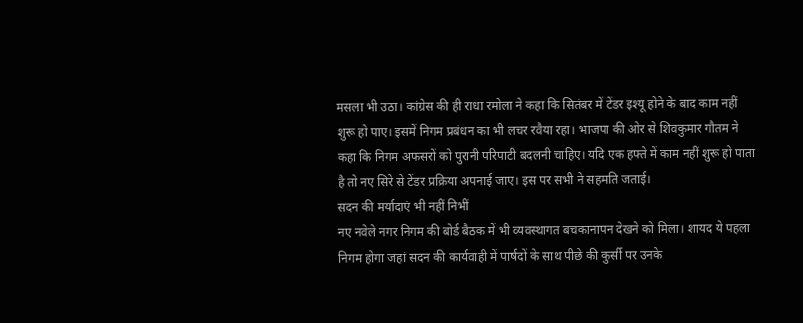मसला भी उठा। कांग्रेस की ही राधा रमोला ने कहा कि सितंबर में टेंडर इश्यू होने के बाद काम नहीं शुरू हो पाए। इसमें निगम प्रबंधन का भी लचर रवैया रहा। भाजपा की ओर से शिवकुमार गौतम ने कहा कि निगम अफसरों को पुरानी परिपाटी बदलनी चाहिए। यदि एक हफ्ते में काम नहीं शुरू हो पाता है तो नए सिरे से टेंडर प्रक्रिया अपनाई जाए। इस पर सभी ने सहमति जताई।
सदन की मर्यादाएं भी नहीं निभीं
नए नवेले नगर निगम की बोर्ड बैठक में भी व्यवस्थागत बचकानापन देखने को मिला। शायद ये पहला निगम होगा जहां सदन की कार्यवाही में पार्षदों के साथ पीछे की कुर्सी पर उनके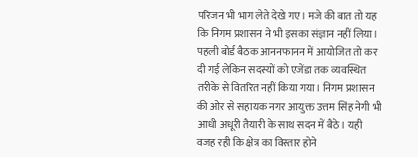परिजन भी भाग लेते देखे गए। मजे की बात तो यह कि निगम प्रशासन ने भी इसका संज्ञान नहीं लिया। पहली बोर्ड बैठक आननफानन में आयोजित तो कर दी गई लेकिन सदस्यों को एजेंडा तक व्यवस्थित तरीके से वितरित नहीं किया गया। निगम प्रशासन की ओर से सहायक नगर आयुक्त उत्तम सिंह नेगी भी आधी अधूरी तैयारी के साथ सदन में बैठे। यही वजह रही कि क्षेत्र का विस्तार होने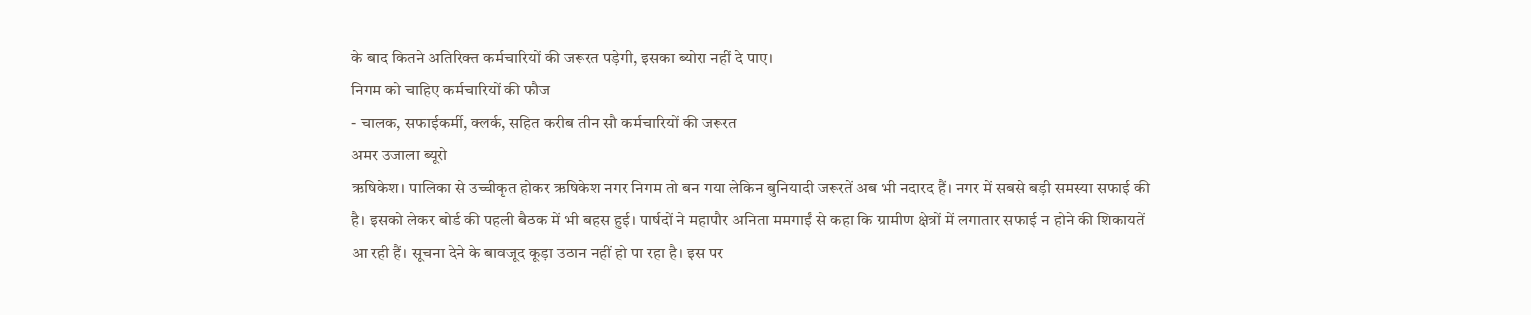के बाद कितने अतिरिक्त कर्मचारियों की जरूरत पड़ेगी, इसका ब्योरा नहीं दे पाए।
निगम को चाहिए कर्मचारियों की फौज
- चालक, सफाईकर्मी, क्लर्क, सहित करीब तीन सौ कर्मचारियों की जरूरत
अमर उजाला ब्यूरो
ऋषिकेश। पालिका से उच्चीकृत होकर ऋषिकेश नगर निगम तो बन गया लेकिन बुनियादी जरूरतें अब भी नदारद हैं। नगर में सबसे बड़ी समस्या सफाई की है। इसको लेकर बोर्ड की पहली बैठक में भी बहस हुई। पार्षदों ने महापौर अनिता ममगाईं से कहा कि ग्रामीण क्षेत्रों में लगातार सफाई न होने की शिकायतें आ रही हैं। सूचना देने के बावजूद कूड़ा उठान नहीं हो पा रहा है। इस पर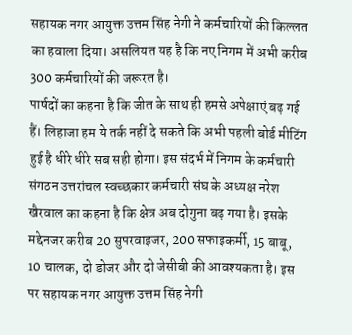सहायक नगर आयुक्त उत्तम सिंह नेगी ने कर्मचारियों की किल्लत का हवाला दिया। असलियत यह है कि नए निगम में अभी करीब 300 कर्मचारियों की जरूरत है।
पार्षदों का कहना है कि जीत के साथ ही हमसे अपेक्षाएं बढ़ गई हैं। लिहाजा हम ये तर्क नहीं दे सकते कि अभी पहली बोर्ड मीटिंग हुई है धीरे धीरे सब सही होगा। इस संदर्भ में निगम के कर्मचारी संगठन उत्तरांचल स्वच्छकार कर्मचारी संघ के अध्यक्ष नरेश खैरवाल का कहना है कि क्षेत्र अब दोगुना बढ़ गया है। इसके मद्देनजर करीब 20 सुपरवाइजर, 200 सफाइकर्मी, 15 बाबू, 10 चालक, दो डोजर और दो जेसीबी की आवश्यकता है। इस पर सहायक नगर आयुक्त उत्तम सिंह नेगी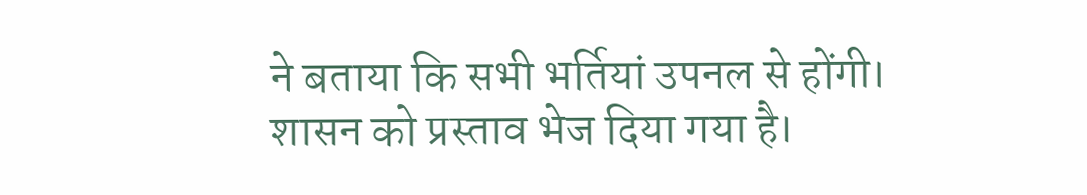ने बताया कि सभी भर्तियां उपनल से होंगी। शासन को प्रस्ताव भेज दिया गया है।